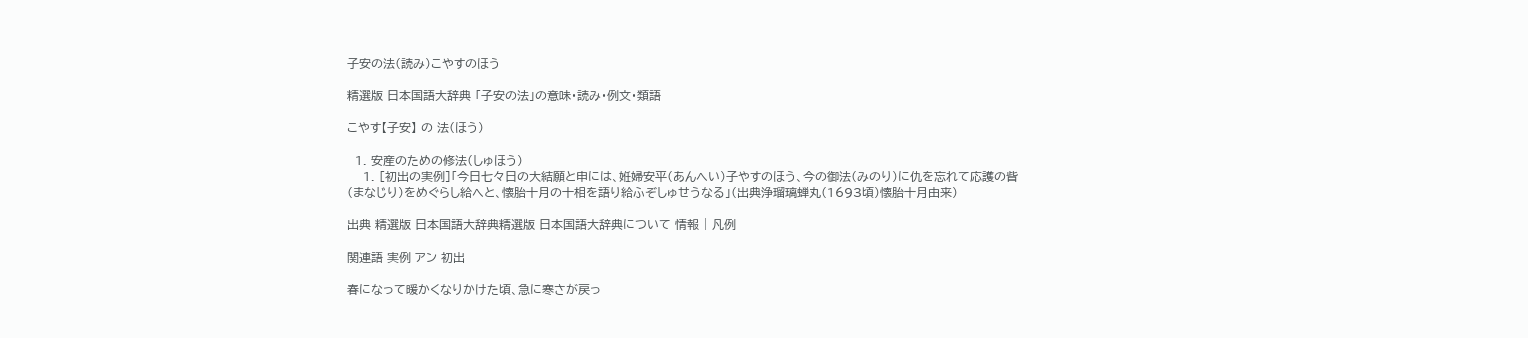子安の法(読み)こやすのほう

精選版 日本国語大辞典 「子安の法」の意味・読み・例文・類語

こやす【子安】 の 法(ほう)

  1. 安産のための修法(しゅほう)
    1. [初出の実例]「今日七々日の大結願と申には、姙婦安平(あんへい)子やすのほう、今の御法(みのり)に仇を忘れて応護の眥(まなじり)をめぐらし給へと、懐胎十月の十相を語り給ふぞしゅせうなる」(出典浄瑠璃蝉丸(1693頃)懐胎十月由来)

出典 精選版 日本国語大辞典精選版 日本国語大辞典について 情報 | 凡例

関連語 実例 アン 初出

春になって暖かくなりかけた頃、急に寒さが戻っ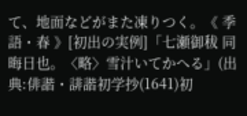て、地面などがまた凍りつく。《 季語・春 》[初出の実例]「七瀬御秡 同晦日也。〈略〉雪汁いてかへる」(出典:俳諧・誹諧初学抄(1641)初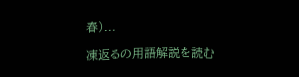春)...

凍返るの用語解説を読む